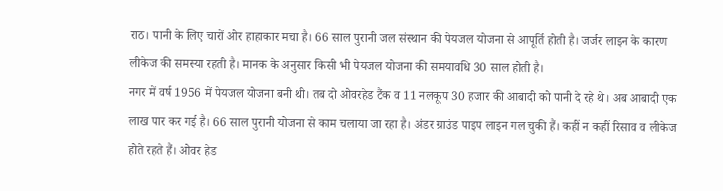राठ। पानी के लिए चारों ओर हाहाकार मचा है। 66 साल पुरानी जल संस्थान की पेयजल योजना से आपूर्ति होती है। जर्जर लाइन के कारण लीकेज की समस्या रहती है। मानक के अनुसार किसी भी पेयजल योजना की समयावधि 30 साल होती है।
नगर में वर्ष 1956 में पेयजल योजना बनी थी। तब दो ओवरहेड टैंक व 11 नलकूप 30 हजार की आबादी को पानी दे रहे थे। अब आबादी एक लाख पार कर गई है। 66 साल पुरानी योजना से काम चलाया जा रहा है। अंडर ग्राउंड पाइप लाइन गल चुकी हैं। कहीं न कहीं रिसाव व लीकेज होते रहते हैं। ओवर हेड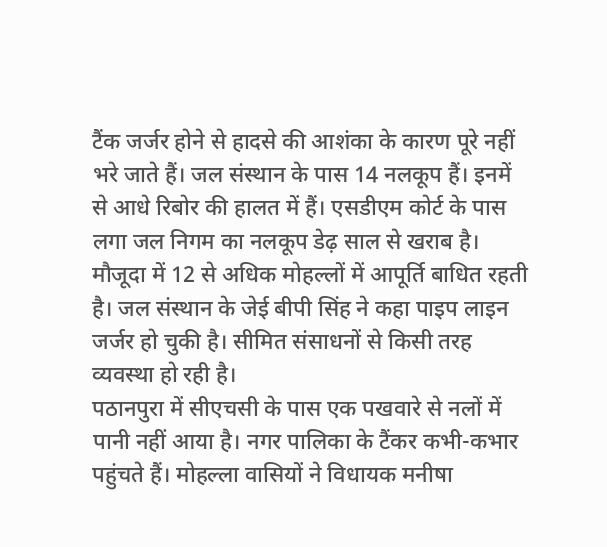टैंक जर्जर होने से हादसे की आशंका के कारण पूरे नहीं भरे जाते हैं। जल संस्थान के पास 14 नलकूप हैं। इनमें से आधे रिबोर की हालत में हैं। एसडीएम कोर्ट के पास लगा जल निगम का नलकूप डेढ़ साल से खराब है। मौजूदा में 12 से अधिक मोहल्लों में आपूर्ति बाधित रहती है। जल संस्थान के जेई बीपी सिंह ने कहा पाइप लाइन जर्जर हो चुकी है। सीमित संसाधनों से किसी तरह व्यवस्था हो रही है।
पठानपुरा में सीएचसी के पास एक पखवारे से नलों में पानी नहीं आया है। नगर पालिका के टैंकर कभी-कभार पहुंचते हैं। मोहल्ला वासियों ने विधायक मनीषा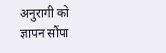अनुरागी को ज्ञापन सौंपा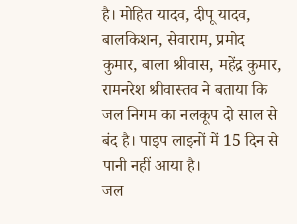है। मोहित यादव, दीपू यादव, बालकिशन, सेवाराम, प्रमोद कुमार, बाला श्रीवास, महेंद्र कुमार, रामनरेश श्रीवास्तव ने बताया कि जल निगम का नलकूप दो साल से बंद है। पाइप लाइनों में 15 दिन से पानी नहीं आया है।
जल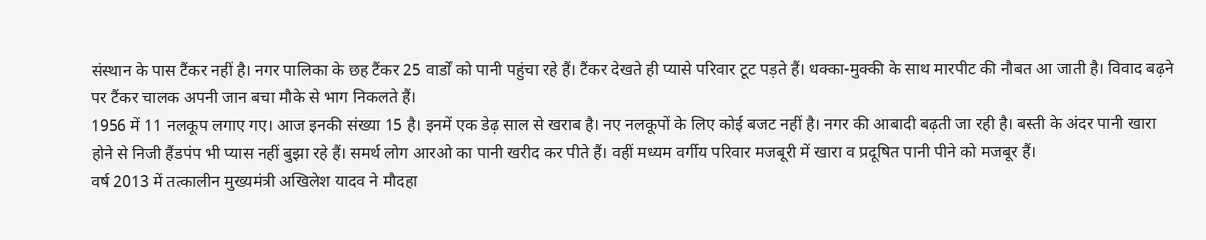संस्थान के पास टैंकर नहीं है। नगर पालिका के छह टैंकर 25 वार्डों को पानी पहुंचा रहे हैं। टैंकर देखते ही प्यासे परिवार टूट पड़ते हैं। धक्का-मुक्की के साथ मारपीट की नौबत आ जाती है। विवाद बढ़ने पर टैंकर चालक अपनी जान बचा मौके से भाग निकलते हैं।
1956 में 11 नलकूप लगाए गए। आज इनकी संख्या 15 है। इनमें एक डेढ़ साल से खराब है। नए नलकूपों के लिए कोई बजट नहीं है। नगर की आबादी बढ़ती जा रही है। बस्ती के अंदर पानी खारा होने से निजी हैंडपंप भी प्यास नहीं बुझा रहे हैं। समर्थ लोग आरओ का पानी खरीद कर पीते हैं। वहीं मध्यम वर्गीय परिवार मजबूरी में खारा व प्रदूषित पानी पीने को मजबूर हैं।
वर्ष 2013 में तत्कालीन मुख्यमंत्री अखिलेश यादव ने मौदहा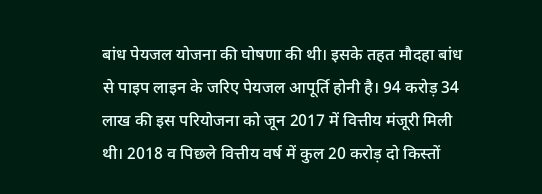बांध पेयजल योजना की घोषणा की थी। इसके तहत मौदहा बांध से पाइप लाइन के जरिए पेयजल आपूर्ति होनी है। 94 करोड़ 34 लाख की इस परियोजना को जून 2017 में वित्तीय मंजूरी मिली थी। 2018 व पिछले वित्तीय वर्ष में कुल 20 करोड़ दो किस्तों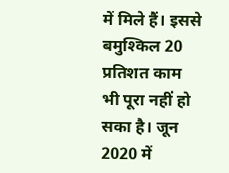में मिले हैं। इससे बमुश्किल 20 प्रतिशत काम भी पूरा नहीं हो सका है। जून 2020 में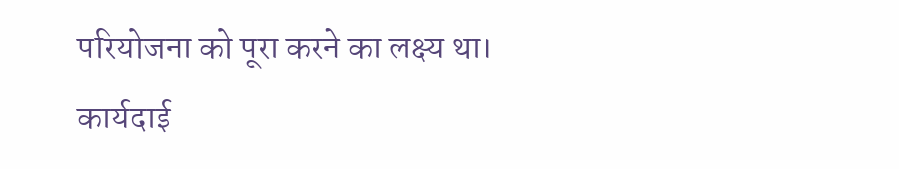परियोजना को पूरा करने का लक्ष्य था। कार्यदाई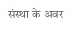संस्था के अवर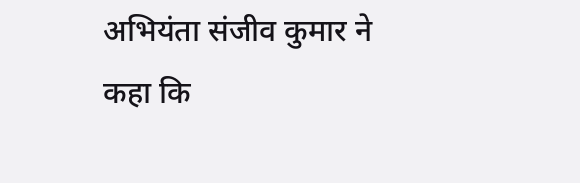अभियंता संजीव कुमार ने कहा कि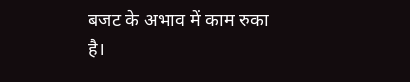बजट के अभाव में काम रुका है।